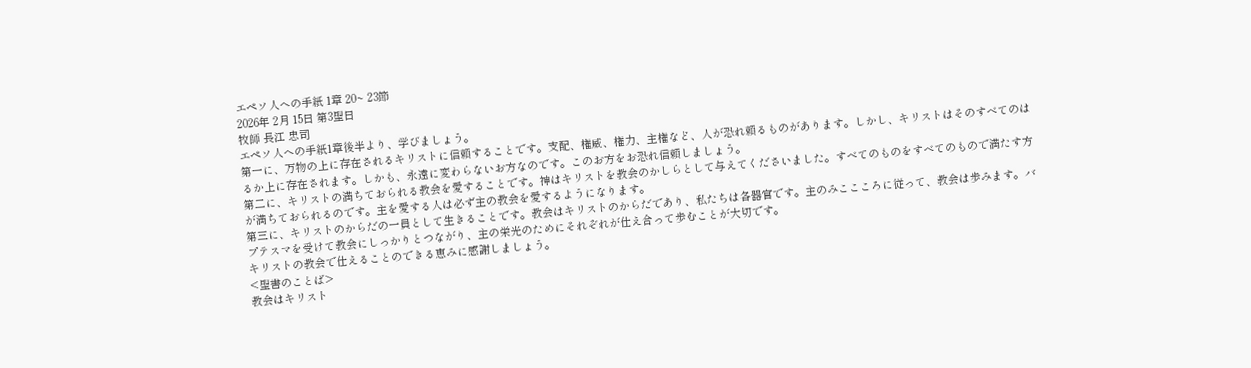エペソ人への手紙 1章 20~ 23節
2026年 2月 15日 第3聖日
牧師 長江 忠司
エペソ人への手紙1章後半より、学びましょう。
第一に、万物の上に存在されるキリストに信頼することです。支配、権威、権力、主権など、人が恐れ頼るものがあります。しかし、キリストはそのすべてのはるか上に存在されます。しかも、永遠に変わらないお方なのです。このお方をお恐れ信頼しましょう。
第二に、キリストの満ちておられる教会を愛することです。神はキリストを教会のかしらとして与えてくださいました。すべてのものをすべてのもので満たす方が満ちておられるのです。主を愛する人は必ず主の教会を愛するようになります。
第三に、キリストのからだの一員として生きることです。教会はキリストのからだであり、私たちは各器官です。主のみここころに従って、教会は歩みます。バプテスマを受けて教会にしっかりとつながり、主の栄光のためにそれぞれが仕え合って歩むことが大切です。
キリストの教会で仕えることのできる恵みに感謝しましょう。
<聖書のことば>
教会はキリスト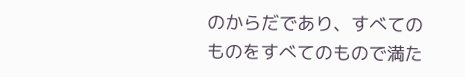のからだであり、すべてのものをすべてのもので満た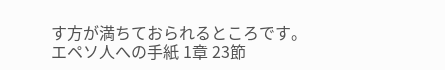す方が満ちておられるところです。
エペソ人への手紙 1章 23節